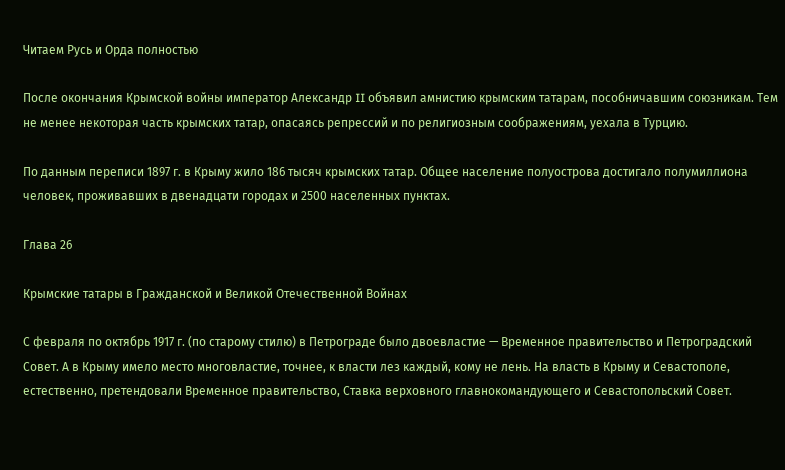Читаем Русь и Орда полностью

После окончания Крымской войны император Александр II объявил амнистию крымским татарам, пособничавшим союзникам. Тем не менее некоторая часть крымских татар, опасаясь репрессий и по религиозным соображениям, уехала в Турцию.

По данным переписи 1897 г. в Крыму жило 186 тысяч крымских татар. Общее население полуострова достигало полумиллиона человек, проживавших в двенадцати городах и 2500 населенных пунктах.

Глава 26

Крымские татары в Гражданской и Великой Отечественной Войнах

С февраля по октябрь 1917 г. (по старому стилю) в Петрограде было двоевластие — Временное правительство и Петроградский Совет. А в Крыму имело место многовластие, точнее, к власти лез каждый, кому не лень. На власть в Крыму и Севастополе, естественно, претендовали Временное правительство, Ставка верховного главнокомандующего и Севастопольский Совет.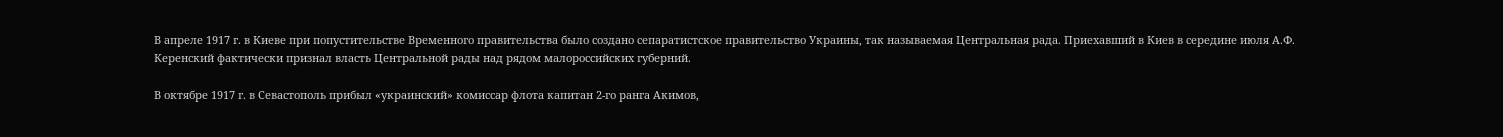В апреле 1917 г. в Киеве при попустительстве Временного правительства было создано сепаратистское правительство Украины, так называемая Центральная рада. Приехавший в Киев в середине июля А.Ф. Керенский фактически признал власть Центральной рады над рядом малороссийских губерний.

В октябре 1917 г. в Севастополь прибыл «украинский» комиссар флота капитан 2-го ранга Акимов,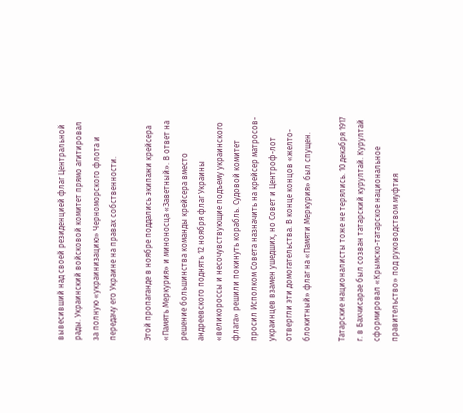вывесивший над своей резиденцией флаг Центральной рады. Украинский войсковой комитет прямо агитировал за полную «украинизацию» Черноморского флота и передачу его Украине на правах собственности.

Этой пропаганде в ноябре поддались экипажи крейсера «Память Меркурия» и миноносца «Заветный». В ответ на решение большинства команды крейсера вместо андреевского поднять 12 ноября флаг Украины «великороссы и несочувствующие подъему украинского флага» решили покинуть корабль. Судовой комитет просил Исполком Совета назначить на крейсер матросов-украинцев взамен ушедших, но Совет и Центроф-лот отвергли эти домогательства. В конце концов «желто-блокитный» флаг на «Памяти Меркурия» был спущен.

Татарские националисты тоже не терялись. 10 декабря 1917 г. в Бахчисарае был созван татарский курултай. Курултай сформировал «Крымско-татарское национальное правительство» под руководством муфтия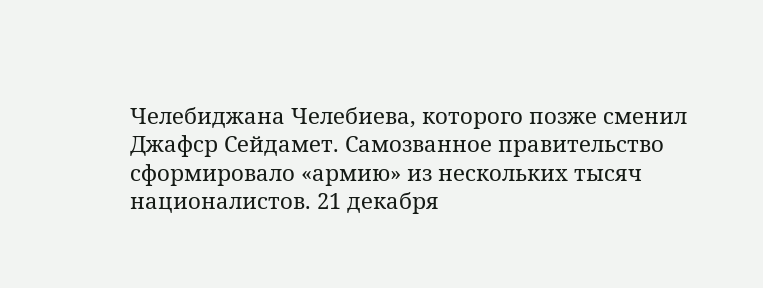Челебиджана Челебиева, которого позже сменил Джафср Сейдамет. Самозванное правительство сформировало «армию» из нескольких тысяч националистов. 21 декабря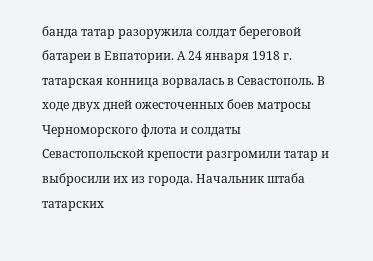банда татар разоружила солдат береговой батареи в Евпатории. А 24 января 1918 г. татарская конница ворвалась в Севастополь. В ходе двух дней ожесточенных боев матросы Черноморского флота и солдаты Севастопольской крепости разгромили татар и выбросили их из города. Начальник штаба татарских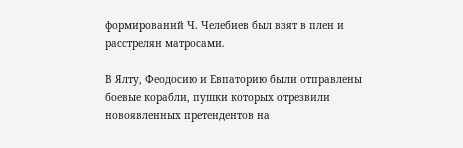формирований Ч. Челебиев был взят в плен и расстрелян матросами.

В Ялту, Феодосию и Евпаторию были отправлены боевые корабли, пушки которых отрезвили новоявленных претендентов на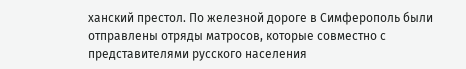ханский престол. По железной дороге в Симферополь были отправлены отряды матросов, которые совместно с представителями русского населения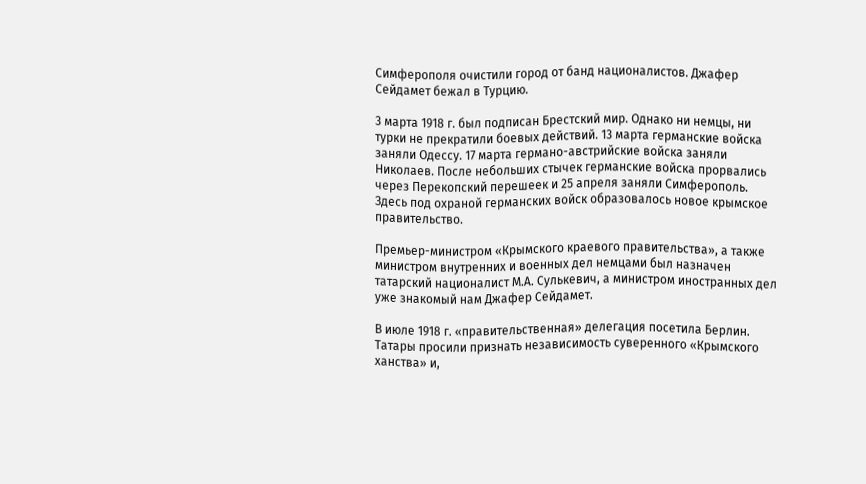Симферополя очистили город от банд националистов. Джафер Сейдамет бежал в Турцию.

3 марта 1918 г. был подписан Брестский мир. Однако ни немцы, ни турки не прекратили боевых действий. 13 марта германские войска заняли Одессу. 17 марта германо-австрийские войска заняли Николаев. После небольших стычек германские войска прорвались через Перекопский перешеек и 25 апреля заняли Симферополь. Здесь под охраной германских войск образовалось новое крымское правительство.

Премьер-министром «Крымского краевого правительства», а также министром внутренних и военных дел немцами был назначен татарский националист М.А. Сулькевич, а министром иностранных дел уже знакомый нам Джафер Сейдамет.

В июле 1918 г. «правительственная» делегация посетила Берлин. Татары просили признать независимость суверенного «Крымского ханства» и,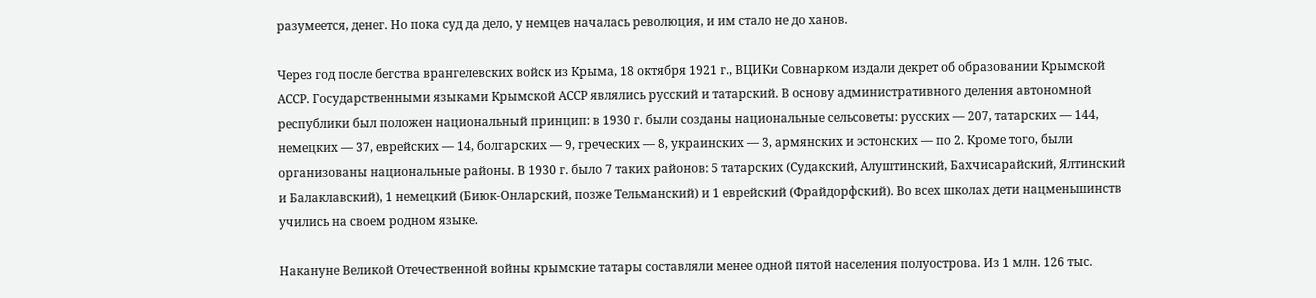разумеется, денег. Но пока суд да дело, у немцев началась революция, и им стало не до ханов.

Через год после бегства врангелевских войск из Крыма, 18 октября 1921 г., ВЦИКи Совнарком издали декрет об образовании Крымской АССР. Государственными языками Крымской АССР являлись русский и татарский. В основу административного деления автономной республики был положен национальный принцип: в 1930 г. были созданы национальные сельсоветы: русских — 207, татарских — 144, немецких — 37, еврейских — 14, болгарских — 9, греческих — 8, украинских — 3, армянских и эстонских — по 2. Кроме того, были организованы национальные районы. В 1930 г. было 7 таких районов: 5 татарских (Судакский, Алуштинский, Бахчисарайский, Ялтинский и Балаклавский), 1 немецкий (Биюк-Онларский, позже Тельманский) и 1 еврейский (Фрайдорфский). Во всех школах дети нацменьшинств учились на своем родном языке.

Накануне Великой Отечественной войны крымские татары составляли менее одной пятой населения полуострова. Из 1 млн. 126 тыс.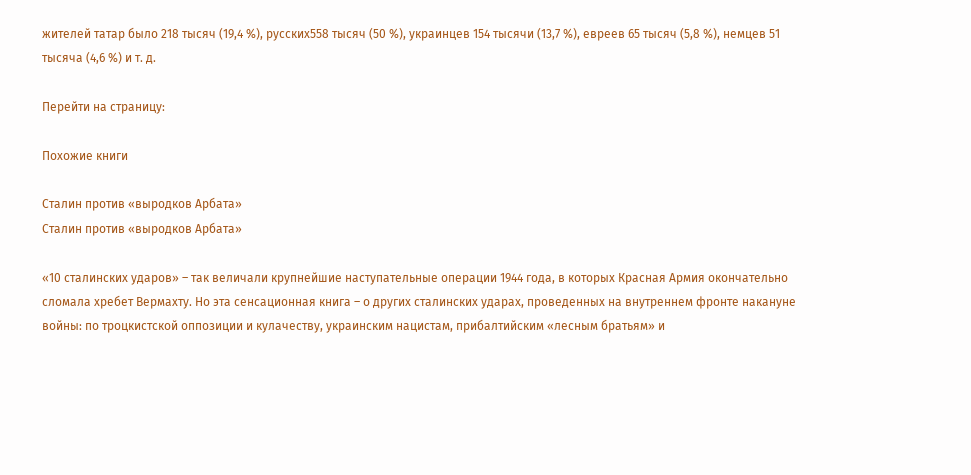жителей татар было 218 тысяч (19,4 %), русских558 тысяч (50 %), украинцев 154 тысячи (13,7 %), евреев 65 тысяч (5,8 %), немцев 51 тысяча (4,6 %) и т. д.

Перейти на страницу:

Похожие книги

Сталин против «выродков Арбата»
Сталин против «выродков Арбата»

«10 сталинских ударов» – так величали крупнейшие наступательные операции 1944 года, в которых Красная Армия окончательно сломала хребет Вермахту. Но эта сенсационная книга – о других сталинских ударах, проведенных на внутреннем фронте накануне войны: по троцкистской оппозиции и кулачеству, украинским нацистам, прибалтийским «лесным братьям» и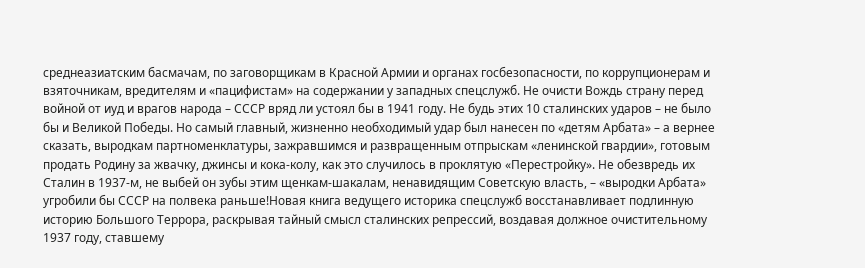среднеазиатским басмачам, по заговорщикам в Красной Армии и органах госбезопасности, по коррупционерам и взяточникам, вредителям и «пацифистам» на содержании у западных спецслужб. Не очисти Вождь страну перед войной от иуд и врагов народа – СССР вряд ли устоял бы в 1941 году. Не будь этих 10 сталинских ударов – не было бы и Великой Победы. Но самый главный, жизненно необходимый удар был нанесен по «детям Арбата» – а вернее сказать, выродкам партноменклатуры, зажравшимся и развращенным отпрыскам «ленинской гвардии», готовым продать Родину за жвачку, джинсы и кока-колу, как это случилось в проклятую «Перестройку». Не обезвредь их Сталин в 1937-м, не выбей он зубы этим щенкам-шакалам, ненавидящим Советскую власть, – «выродки Арбата» угробили бы СССР на полвека раньше!Новая книга ведущего историка спецслужб восстанавливает подлинную историю Большого Террора, раскрывая тайный смысл сталинских репрессий, воздавая должное очистительному 1937 году, ставшему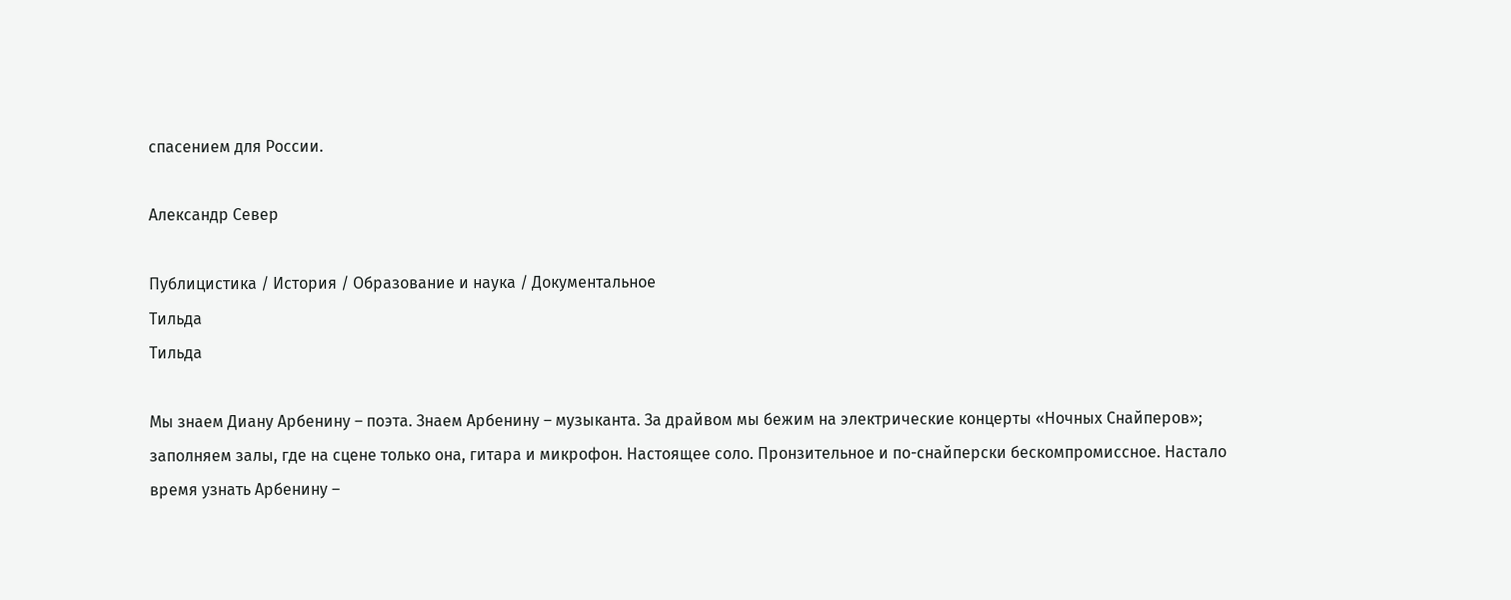спасением для России.

Александр Север

Публицистика / История / Образование и наука / Документальное
Тильда
Тильда

Мы знаем Диану Арбенину – поэта. Знаем Арбенину – музыканта. За драйвом мы бежим на электрические концерты «Ночных Снайперов»; заполняем залы, где на сцене только она, гитара и микрофон. Настоящее соло. Пронзительное и по-снайперски бескомпромиссное. Настало время узнать Арбенину –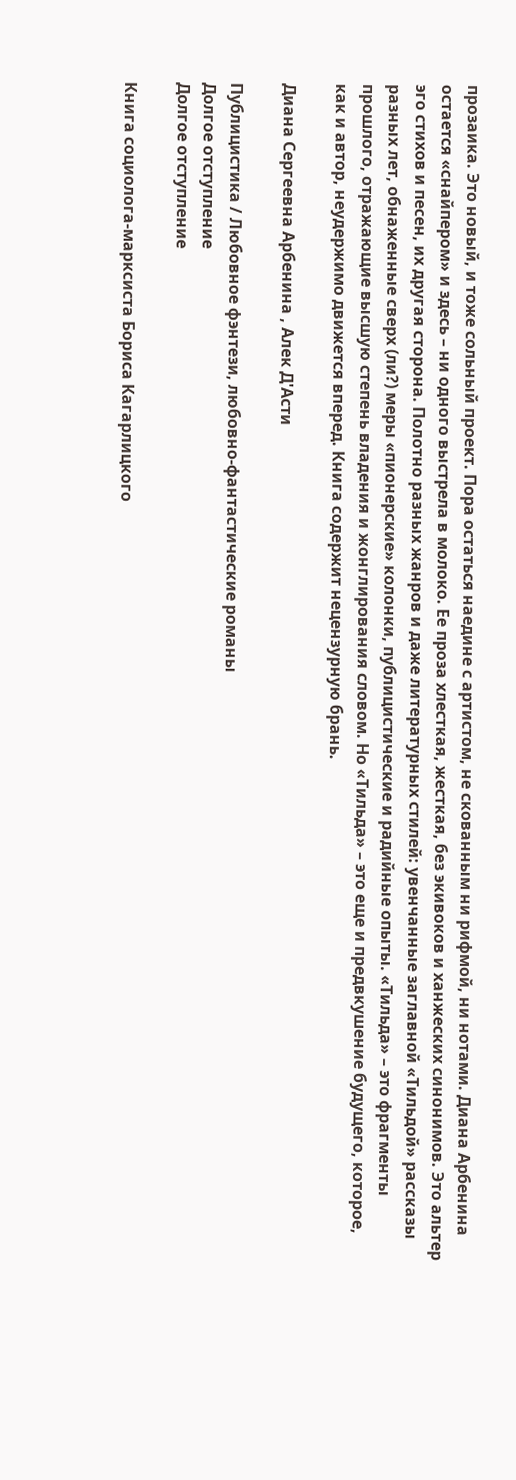прозаика. Это новый, и тоже сольный проект. Пора остаться наедине с артистом, не скованным ни рифмой, ни нотами. Диана Арбенина остается «снайпером» и здесь – ни одного выстрела в молоко. Ее проза хлесткая, жесткая, без экивоков и ханжеских синонимов. Это альтер эго стихов и песен, их другая сторона. Полотно разных жанров и даже литературных стилей: увенчанные заглавной «Тильдой» рассказы разных лет, обнаженные сверх (ли?) меры «пионерские» колонки, публицистические и радийные опыты. «Тильда» – это фрагменты прошлого, отражающие высшую степень владения и жонглирования словом. Но «Тильда» – это еще и предвкушение будущего, которое, как и автор, неудержимо движется вперед. Книга содержит нецензурную брань.

Диана Сергеевна Арбенина , Алек Д'Асти

Публицистика / Любовное фэнтези, любовно-фантастические романы
Долгое отступление
Долгое отступление

Книга социолога-марксиста Бориса Кагарлицкого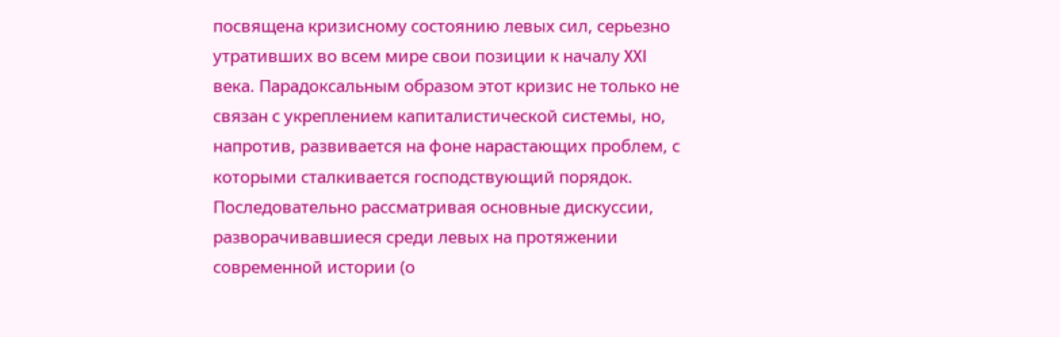посвящена кризисному состоянию левых сил, серьезно утративших во всем мире свои позиции к началу XXI века. Парадоксальным образом этот кризис не только не связан с укреплением капиталистической системы, но, напротив, развивается на фоне нарастающих проблем, с которыми сталкивается господствующий порядок. Последовательно рассматривая основные дискуссии, разворачивавшиеся среди левых на протяжении современной истории (о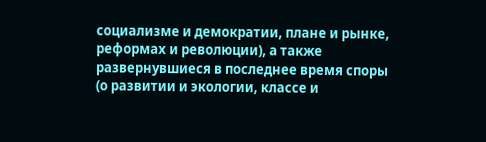социализме и демократии, плане и рынке, реформах и революции), а также развернувшиеся в последнее время споры (о развитии и экологии, классе и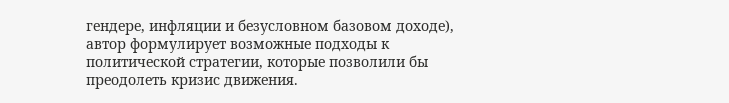гендере, инфляции и безусловном базовом доходе), автор формулирует возможные подходы к политической стратегии, которые позволили бы преодолеть кризис движения.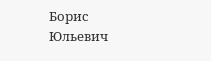Борис Юльевич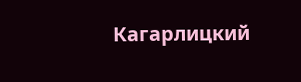Кагарлицкий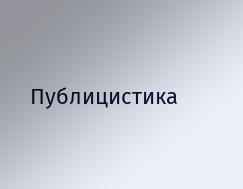Публицистика